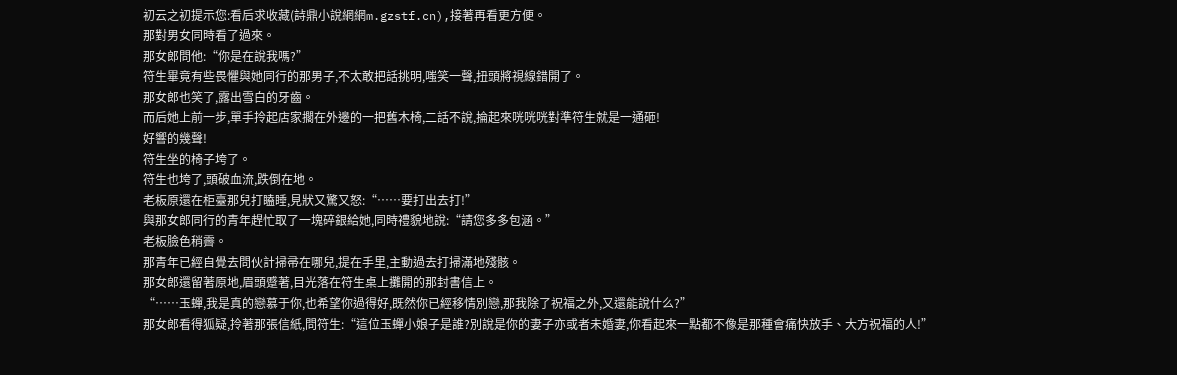初云之初提示您:看后求收藏(詩鼎小說網網m.gzstf.cn),接著再看更方便。
那對男女同時看了過來。
那女郎問他:“你是在說我嗎?”
符生畢竟有些畏懼與她同行的那男子,不太敢把話挑明,嗤笑一聲,扭頭將視線錯開了。
那女郎也笑了,露出雪白的牙齒。
而后她上前一步,單手拎起店家擱在外邊的一把舊木椅,二話不說,掄起來咣咣咣對準符生就是一通砸!
好響的幾聲!
符生坐的椅子垮了。
符生也垮了,頭破血流,跌倒在地。
老板原還在柜臺那兒打瞌睡,見狀又驚又怒:“……要打出去打!”
與那女郎同行的青年趕忙取了一塊碎銀給她,同時禮貌地說:“請您多多包涵。”
老板臉色稍霽。
那青年已經自覺去問伙計掃帚在哪兒,提在手里,主動過去打掃滿地殘骸。
那女郎還留著原地,眉頭蹙著,目光落在符生桌上攤開的那封書信上。
“……玉蟬,我是真的戀慕于你,也希望你過得好,既然你已經移情別戀,那我除了祝福之外,又還能說什么?”
那女郎看得狐疑,拎著那張信紙,問符生:“這位玉蟬小娘子是誰?別說是你的妻子亦或者未婚妻,你看起來一點都不像是那種會痛快放手、大方祝福的人!”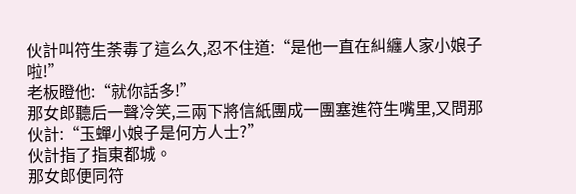伙計叫符生荼毒了這么久,忍不住道:“是他一直在糾纏人家小娘子啦!”
老板瞪他:“就你話多!”
那女郎聽后一聲冷笑,三兩下將信紙團成一團塞進符生嘴里,又問那伙計:“玉蟬小娘子是何方人士?”
伙計指了指東都城。
那女郎便同符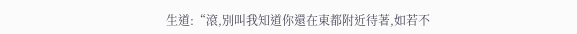生道:“滾,別叫我知道你還在東都附近待著,如若不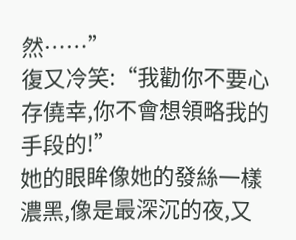然……”
復又冷笑:“我勸你不要心存僥幸,你不會想領略我的手段的!”
她的眼眸像她的發絲一樣濃黑,像是最深沉的夜,又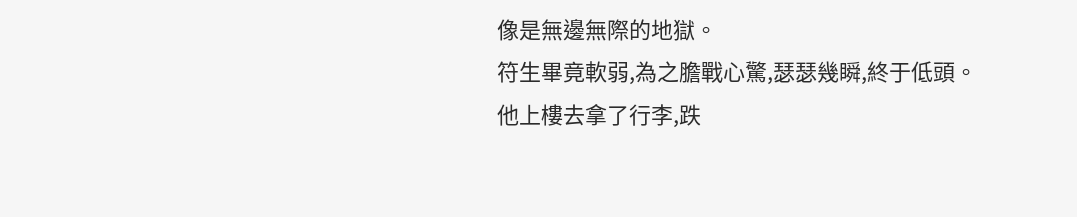像是無邊無際的地獄。
符生畢竟軟弱,為之膽戰心驚,瑟瑟幾瞬,終于低頭。
他上樓去拿了行李,跌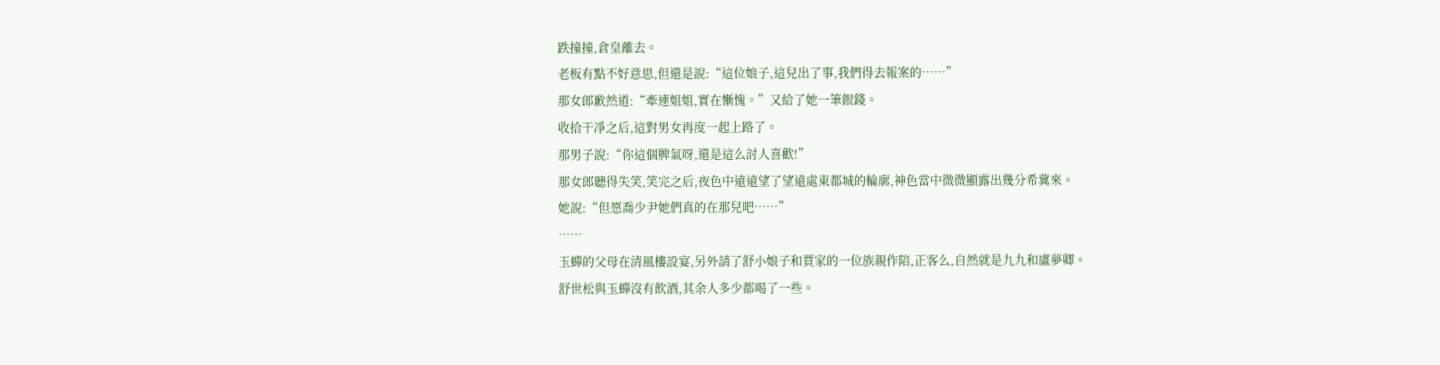跌撞撞,倉皇離去。
老板有點不好意思,但還是說:“這位娘子,這兒出了事,我們得去報案的……”
那女郎歉然道:“牽連姐姐,實在慚愧。”又給了她一筆銀錢。
收拾干凈之后,這對男女再度一起上路了。
那男子說:“你這個脾氣呀,還是這么討人喜歡!”
那女郎聽得失笑,笑完之后,夜色中遠遠望了望遠處東都城的輪廓,神色當中微微顯露出幾分希冀來。
她說:“但愿喬少尹她們真的在那兒吧……”
……
玉蟬的父母在清風樓設宴,另外請了舒小娘子和賈家的一位族親作陪,正客么,自然就是九九和盧夢卿。
舒世松與玉蟬沒有飲酒,其余人多少都喝了一些。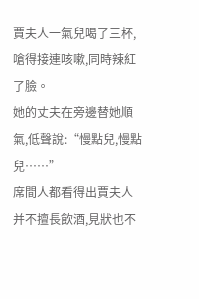賈夫人一氣兒喝了三杯,嗆得接連咳嗽,同時辣紅了臉。
她的丈夫在旁邊替她順氣,低聲說:“慢點兒,慢點兒……”
席間人都看得出賈夫人并不擅長飲酒,見狀也不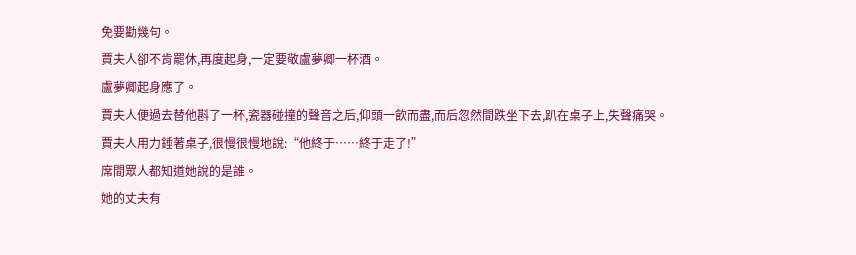免要勸幾句。
賈夫人卻不肯罷休,再度起身,一定要敬盧夢卿一杯酒。
盧夢卿起身應了。
賈夫人便過去替他斟了一杯,瓷器碰撞的聲音之后,仰頭一飲而盡,而后忽然間跌坐下去,趴在桌子上,失聲痛哭。
賈夫人用力錘著桌子,很慢很慢地說:“他終于……終于走了!”
席間眾人都知道她說的是誰。
她的丈夫有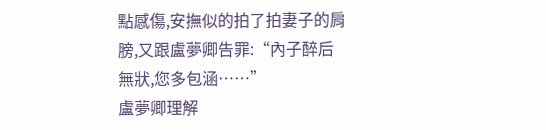點感傷,安撫似的拍了拍妻子的肩膀,又跟盧夢卿告罪:“內子醉后無狀,您多包涵……”
盧夢卿理解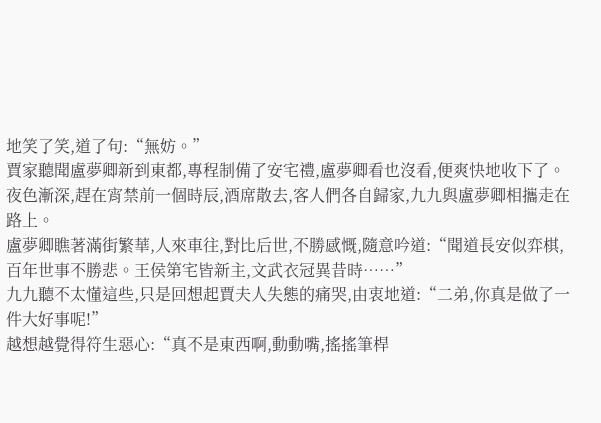地笑了笑,道了句:“無妨。”
賈家聽聞盧夢卿新到東都,專程制備了安宅禮,盧夢卿看也沒看,便爽快地收下了。
夜色漸深,趕在宵禁前一個時辰,酒席散去,客人們各自歸家,九九與盧夢卿相攜走在路上。
盧夢卿瞧著滿街繁華,人來車往,對比后世,不勝感慨,隨意吟道:“聞道長安似弈棋,百年世事不勝悲。王侯第宅皆新主,文武衣冠異昔時……”
九九聽不太懂這些,只是回想起賈夫人失態的痛哭,由衷地道:“二弟,你真是做了一件大好事呢!”
越想越覺得符生惡心:“真不是東西啊,動動嘴,搖搖筆桿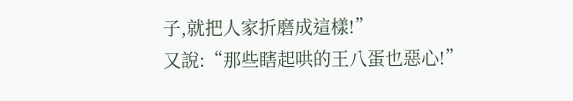子,就把人家折磨成這樣!”
又說:“那些瞎起哄的王八蛋也惡心!”